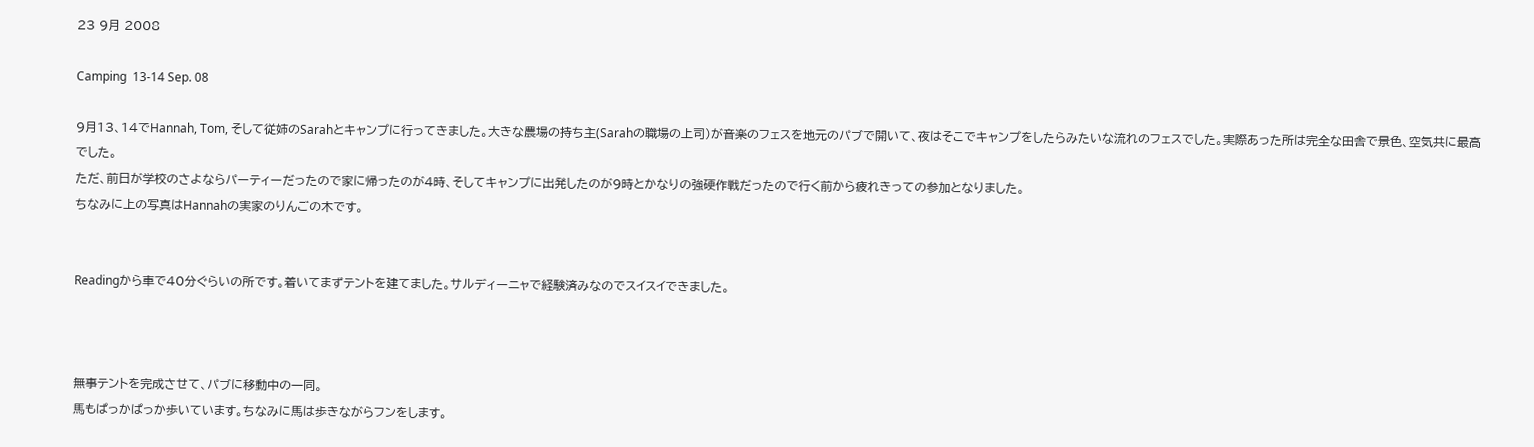23 9月 2008

Camping  13-14 Sep. 08

9月13、14でHannah, Tom, そして従姉のSarahとキャンプに行ってきました。大きな農場の持ち主(Sarahの職場の上司)が音楽のフェスを地元のパブで開いて、夜はそこでキャンプをしたらみたいな流れのフェスでした。実際あった所は完全な田舎で景色、空気共に最高でした。
ただ、前日が学校のさよならパーティーだったので家に帰ったのが4時、そしてキャンプに出発したのが9時とかなりの強硬作戦だったので行く前から疲れきっての参加となりました。
ちなみに上の写真はHannahの実家のりんごの木です。


Readingから車で40分ぐらいの所です。着いてまずテントを建てました。サルディーニャで経験済みなのでスイスイできました。



無事テントを完成させて、パブに移動中の一同。
馬もぱっかぱっか歩いています。ちなみに馬は歩きながらフンをします。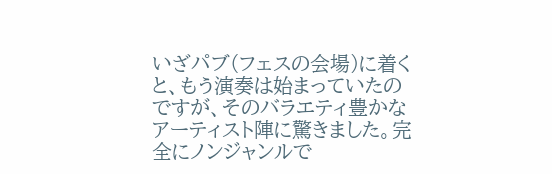いざパブ(フェスの会場)に着くと、もう演奏は始まっていたのですが、そのバラエティ豊かなアーティスト陣に驚きました。完全にノンジャンルで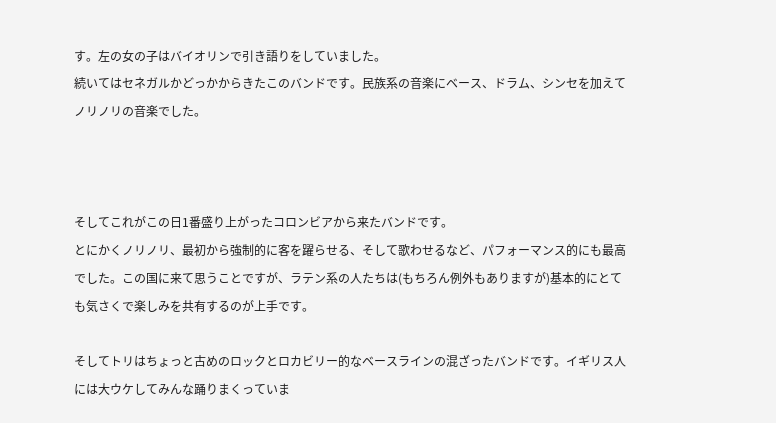す。左の女の子はバイオリンで引き語りをしていました。
続いてはセネガルかどっかからきたこのバンドです。民族系の音楽にベース、ドラム、シンセを加えてノリノリの音楽でした。



そしてこれがこの日1番盛り上がったコロンビアから来たバンドです。
とにかくノリノリ、最初から強制的に客を躍らせる、そして歌わせるなど、パフォーマンス的にも最高でした。この国に来て思うことですが、ラテン系の人たちは(もちろん例外もありますが)基本的にとても気さくで楽しみを共有するのが上手です。

そしてトリはちょっと古めのロックとロカビリー的なベースラインの混ざったバンドです。イギリス人には大ウケしてみんな踊りまくっていま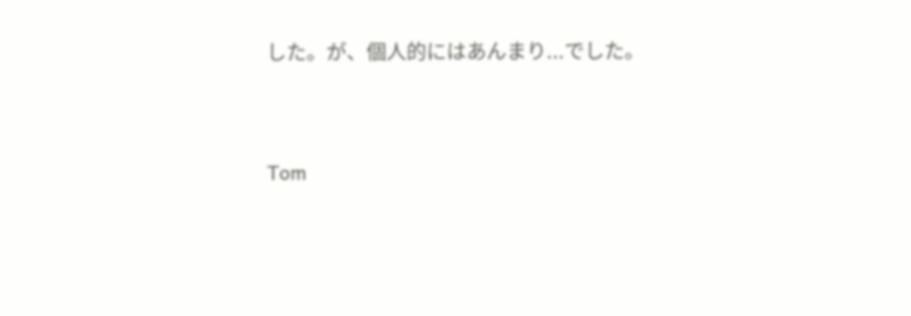した。が、個人的にはあんまり...でした。


Tom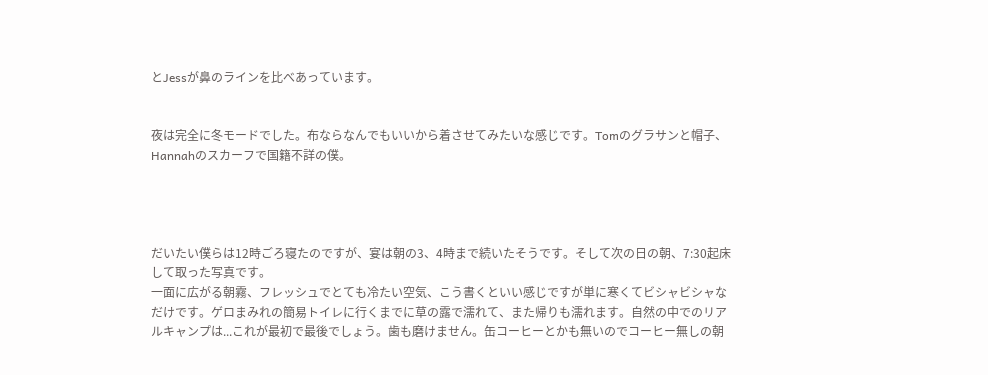とJessが鼻のラインを比べあっています。


夜は完全に冬モードでした。布ならなんでもいいから着させてみたいな感じです。Tomのグラサンと帽子、Hannahのスカーフで国籍不詳の僕。




だいたい僕らは12時ごろ寝たのですが、宴は朝の3、4時まで続いたそうです。そして次の日の朝、7:30起床して取った写真です。
一面に広がる朝霧、フレッシュでとても冷たい空気、こう書くといい感じですが単に寒くてビシャビシャなだけです。ゲロまみれの簡易トイレに行くまでに草の露で濡れて、また帰りも濡れます。自然の中でのリアルキャンプは...これが最初で最後でしょう。歯も磨けません。缶コーヒーとかも無いのでコーヒー無しの朝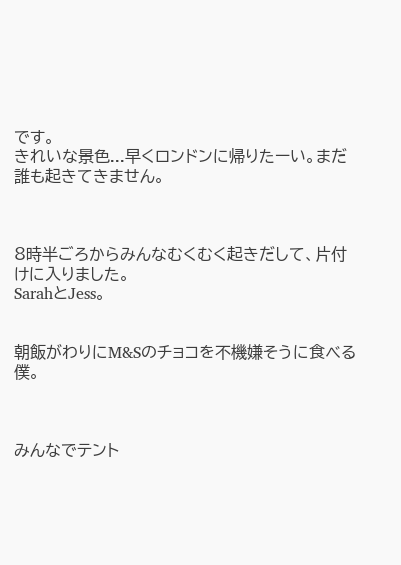です。
きれいな景色...早くロンドンに帰りたーい。まだ誰も起きてきません。



8時半ごろからみんなむくむく起きだして、片付けに入りました。
SarahとJess。


朝飯がわりにM&Sのチョコを不機嫌そうに食べる僕。



みんなでテント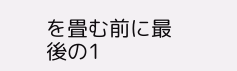を畳む前に最後の1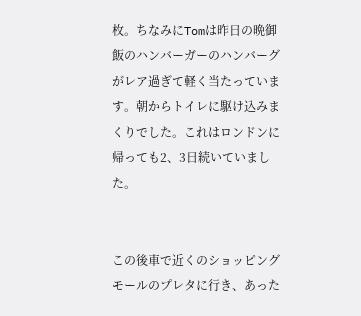枚。ちなみにTomは昨日の晩御飯のハンバーガーのハンバーグがレア過ぎて軽く当たっています。朝からトイレに駆け込みまくりでした。これはロンドンに帰っても2、3日続いていました。


この後車で近くのショッピングモールのプレタに行き、あった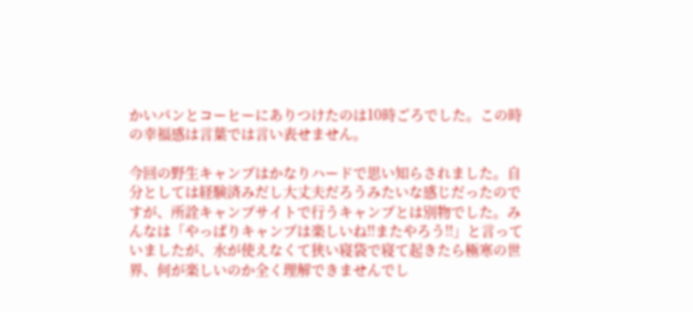かいパンとコーヒーにありつけたのは10時ごろでした。この時の幸福感は言葉では言い表せません。

今回の野生キャンプはかなりハードで思い知らされました。自分としては経験済みだし大丈夫だろうみたいな感じだったのですが、所詮キャンプサイトで行うキャンプとは別物でした。みんなは「やっぱりキャンプは楽しいね!!またやろう!!」と言っていましたが、水が使えなくて狭い寝袋で寝て起きたら極寒の世界、何が楽しいのか全く理解できませんでし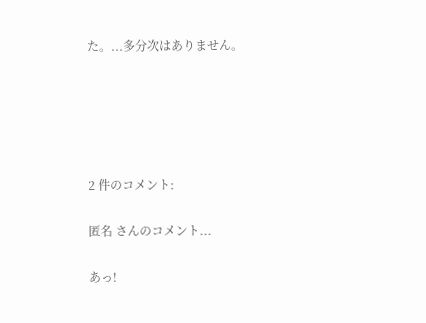た。...多分次はありません。





2 件のコメント:

匿名 さんのコメント...

あっ!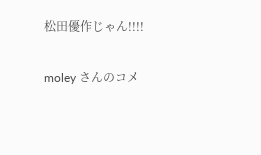松田優作じゃん!!!!

moley さんのコメ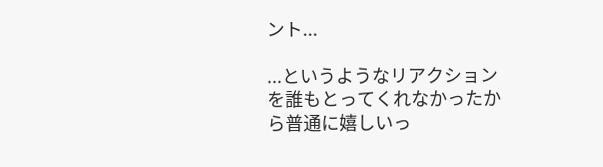ント...

...というようなリアクションを誰もとってくれなかったから普通に嬉しいっ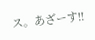ス。あざーす!!